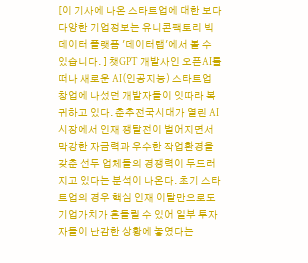[이 기사에 나온 스타트업에 대한 보다 다양한 기업정보는 유니콘팩토리 빅데이터 플랫폼 '데이터랩'에서 볼 수 있습니다. ] 챗GPT 개발사인 오픈AI를 떠나 새로운 AI(인공지능) 스타트업 창업에 나섰던 개발자들이 잇따라 복귀하고 있다. 춘추전국시대가 열린 AI 시장에서 인재 쟁탈전이 벌어지면서 막강한 자금력과 우수한 작업환경을 갖춘 선두 업체들의 경쟁력이 두드러지고 있다는 분석이 나온다. 초기 스타트업의 경우 핵심 인재 이탈만으로도 기업가치가 흔들릴 수 있어 일부 투자자들이 난감한 상황에 놓였다는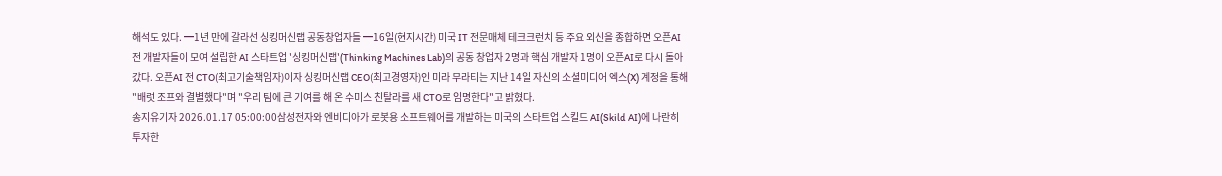해석도 있다. ━1년 만에 갈라선 싱킹머신랩 공동창업자들 ━16일(현지시간) 미국 IT 전문매체 테크크런치 등 주요 외신을 종합하면 오픈AI 전 개발자들이 모여 설립한 AI 스타트업 '싱킹머신랩'(Thinking Machines Lab)의 공동 창업자 2명과 핵심 개발자 1명이 오픈AI로 다시 돌아갔다. 오픈AI 전 CTO(최고기술책임자)이자 싱킹머신랩 CEO(최고경영자)인 미라 무라티는 지난 14일 자신의 소셜미디어 엑스(X) 계정을 통해 "배럿 조프와 결별했다"며 "우리 팀에 큰 기여를 해 온 수미스 친탈라를 새 CTO로 임명한다"고 밝혔다.
송지유기자 2026.01.17 05:00:00삼성전자와 엔비디아가 로봇용 소프트웨어를 개발하는 미국의 스타트업 스킬드 AI(Skild AI)에 나란히 투자한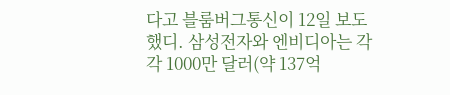다고 블룸버그통신이 12일 보도했디. 삼성전자와 엔비디아는 각각 1000만 달러(약 137억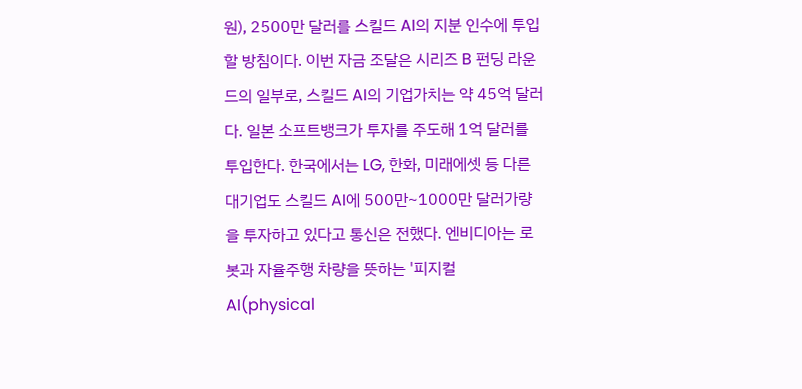원), 2500만 달러를 스킬드 AI의 지분 인수에 투입할 방침이다. 이번 자금 조달은 시리즈 B 펀딩 라운드의 일부로, 스킬드 AI의 기업가치는 약 45억 달러다. 일본 소프트뱅크가 투자를 주도해 1억 달러를 투입한다. 한국에서는 LG, 한화, 미래에셋 등 다른 대기업도 스킬드 AI에 500만~1000만 달러가량을 투자하고 있다고 통신은 전했다. 엔비디아는 로봇과 자율주행 차량을 뜻하는 '피지컬 AI(physical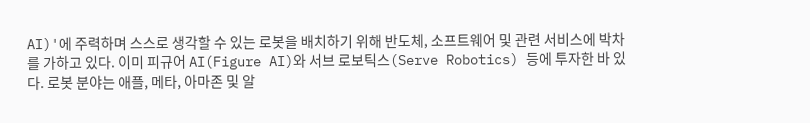AI)'에 주력하며 스스로 생각할 수 있는 로봇을 배치하기 위해 반도체, 소프트웨어 및 관련 서비스에 박차를 가하고 있다. 이미 피규어 AI(Figure AI)와 서브 로보틱스(Serve Robotics) 등에 투자한 바 있다. 로봇 분야는 애플, 메타, 아마존 및 알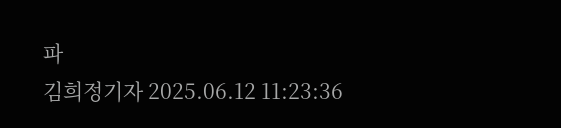파
김희정기자 2025.06.12 11:23:36